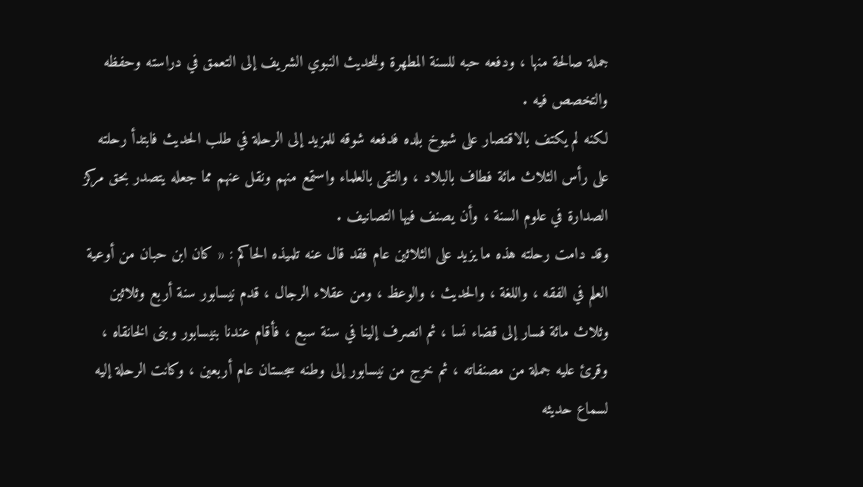جملة صالحة منها ، ودفعه حبه للسنة المطهرة وللحديث النبوي الشريف إلى التعمق في دراسته وحفظه والتخصص فيه .
لكنه لم يكتف بالاقتصار على شيوخ بلده فدفعه شوقه للمزيد إلى الرحلة في طلب الحديث فابتدأ رحلته على رأس الثلاث مائة فطاف بالبلاد ، والتقى بالعلماء واستمع منهم ونقل عنهم مما جعله يتصدر بحق مركز الصدارة في علوم السنة ، وأن يصنف فيها التصانيف .
وقد دامت رحلته هذه ما يزيد على الثلاثين عام فقد قال عنه تلميذه الحاكم : « كان ابن حبان من أوعية العلم في الفقه ، واللغة ، والحديث ، والوعظ ، ومن عقلاء الرجال ، قدم نيسابور سنة أربع وثلاثين وثلاث مائة فسار إلى قضاء نسا ، ثم انصرف إلينا في سنة سبع ، فأقام عندنا بنيسابور وبنى الخانقاه ، وقرئ عليه جملة من مصنفاته ، ثم خرج من نيسابور إلى وطنه سجستان عام أربعين ، وكانت الرحلة إليه لسماع حديثه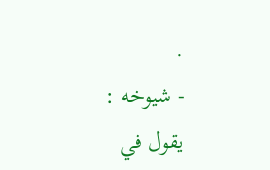.
- شيوخه :
يقول في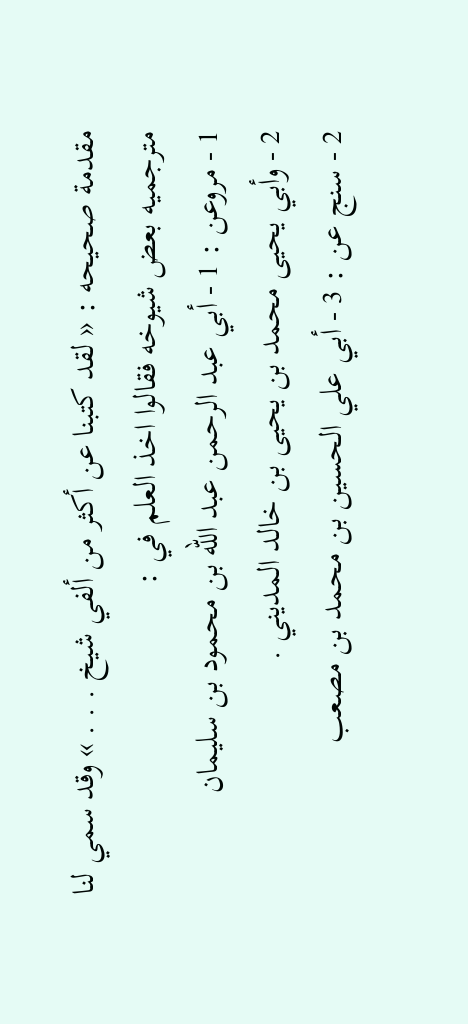مقدمة صحيحه : « لقد كتبنا عن أكثر من ألفي شيخ . . . » وقد سمي لنا مترجميه بعض شيوخه فقالوا اخذ العلم في :
1 - مروعن : 1 - أبي عبد الرحمن عبد اللّه بن محمود بن سليمان
2 - وأبي يحيى محمد بن يحيى بن خالد المديني .
2 - سنج عن : 3 - أبي علي الحسين بن محمد بن مصعب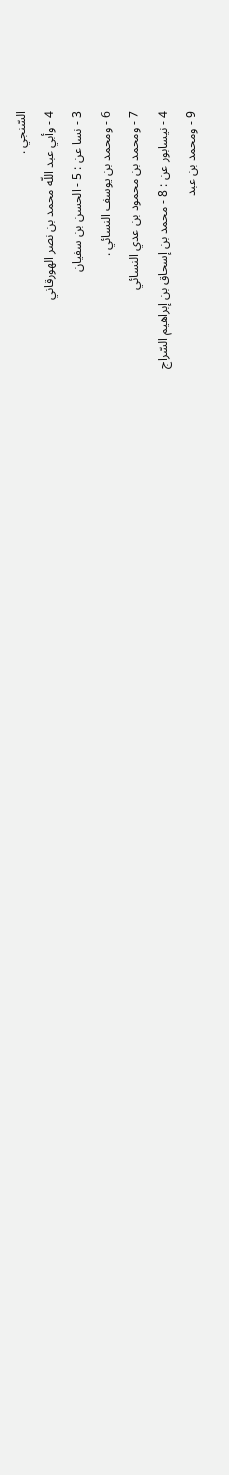السّنجي .
4 - وأبي عبد اللّه محمد بن نصر الهورقاني
3 - نسا عن : 5 - الحسن بن سفيان
6 - ومحمد بن يوسف النسائي .
7 - ومحمد بن محمود بن عدي النسائي
4 - نيسابور عن : 8 - محمد بن إسحاق بن إبراهيم السّراج
9 - ومحمد بن عبد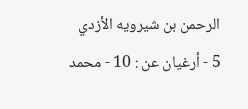الرحمن بن شيرويه الأزدي
5 - أرغيان عن : 10 - محمد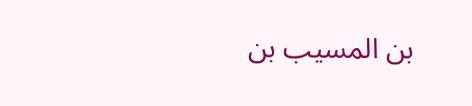بن المسيب بن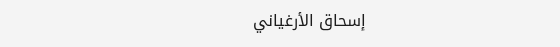إسحاق الأرغياني